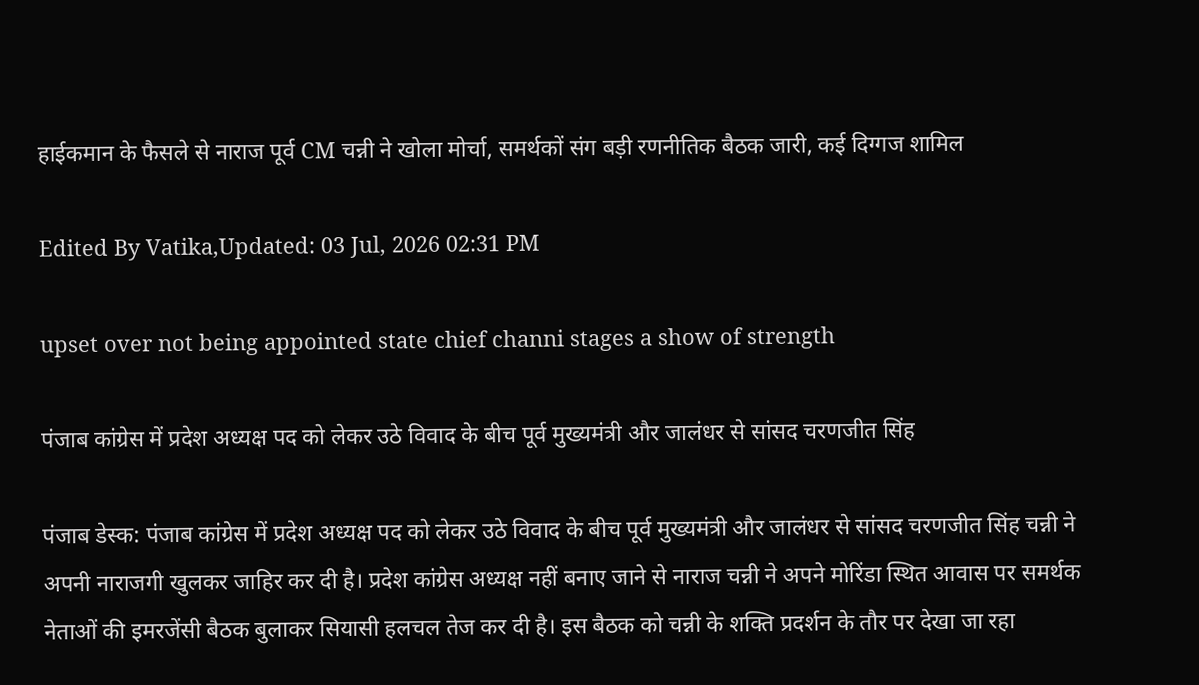हाईकमान के फैसले से नाराज पूर्व CM चन्नी ने खोला मोर्चा, समर्थकों संग बड़ी रणनीतिक बैठक जारी, कई दिग्गज शामिल

Edited By Vatika,Updated: 03 Jul, 2026 02:31 PM

upset over not being appointed state chief channi stages a show of strength

पंजाब कांग्रेस में प्रदेश अध्यक्ष पद को लेकर उठे विवाद के बीच पूर्व मुख्यमंत्री और जालंधर से सांसद चरणजीत सिंह

पंजाब डेस्क: पंजाब कांग्रेस में प्रदेश अध्यक्ष पद को लेकर उठे विवाद के बीच पूर्व मुख्यमंत्री और जालंधर से सांसद चरणजीत सिंह चन्नी ने अपनी नाराजगी खुलकर जाहिर कर दी है। प्रदेश कांग्रेस अध्यक्ष नहीं बनाए जाने से नाराज चन्नी ने अपने मोरिंडा स्थित आवास पर समर्थक नेताओं की इमरजेंसी बैठक बुलाकर सियासी हलचल तेज कर दी है। इस बैठक को चन्नी के शक्ति प्रदर्शन के तौर पर देखा जा रहा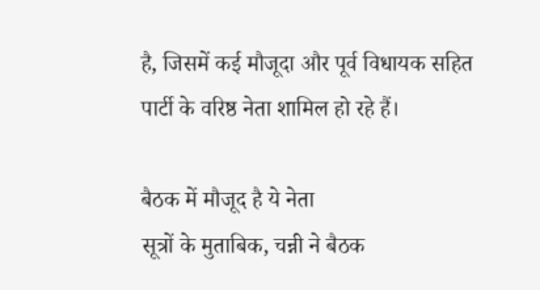है, जिसमें कई मौजूदा और पूर्व विधायक सहित पार्टी के वरिष्ठ नेता शामिल हो रहे हैं।

बैठक में मौजूद है ये नेता
सूत्रों के मुताबिक, चन्नी ने बैठक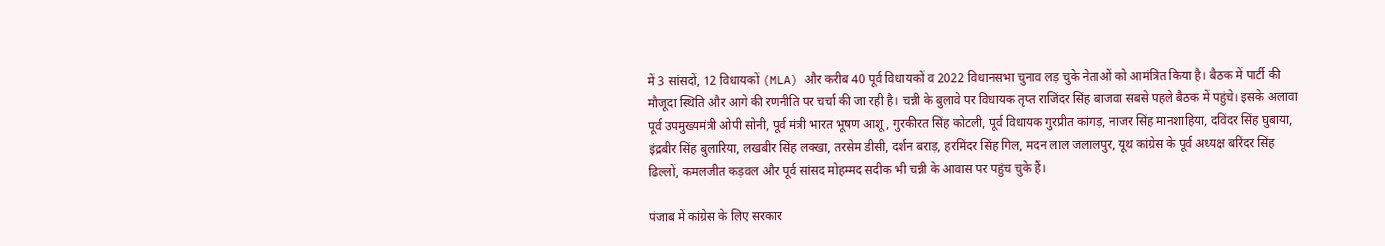में 3 सांसदों, 12 विधायकों (MLA) और करीब 40 पूर्व विधायकों व 2022 विधानसभा चुनाव लड़ चुके नेताओं को आमंत्रित किया है। बैठक में पार्टी की मौजूदा स्थिति और आगे की रणनीति पर चर्चा की जा रही है। चन्नी के बुलावे पर विधायक तृप्त राजिंदर सिंह बाजवा सबसे पहले बैठक में पहुंचे। इसके अलावा पूर्व उपमुख्यमंत्री ओपी सोनी, पूर्व मंत्री भारत भूषण आशू, गुरकीरत सिंह कोटली, पूर्व विधायक गुरप्रीत कांगड़, नाजर सिंह मानशाहिया, दविंदर सिंह घुबाया, इंद्रबीर सिंह बुलारिया, लखबीर सिंह लक्खा, तरसेम डीसी, दर्शन बराड़, हरमिंदर सिंह गिल, मदन लाल जलालपुर, यूथ कांग्रेस के पूर्व अध्यक्ष बरिंदर सिंह ढिल्लों, कमलजीत कड़वल और पूर्व सांसद मोहम्मद सदीक भी चन्नी के आवास पर पहुंच चुके हैं।

पंजाब में कांग्रेस के लिए सरकार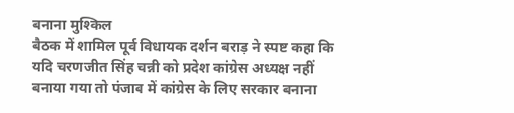बनाना मुश्किल
बैठक में शामिल पूर्व विधायक दर्शन बराड़ ने स्पष्ट कहा कि यदि चरणजीत सिंह चन्नी को प्रदेश कांग्रेस अध्यक्ष नहीं बनाया गया तो पंजाब में कांग्रेस के लिए सरकार बनाना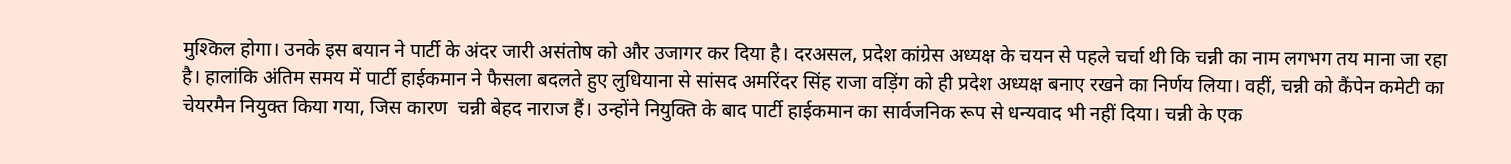मुश्किल होगा। उनके इस बयान ने पार्टी के अंदर जारी असंतोष को और उजागर कर दिया है। दरअसल, प्रदेश कांग्रेस अध्यक्ष के चयन से पहले चर्चा थी कि चन्नी का नाम लगभग तय माना जा रहा है। हालांकि अंतिम समय में पार्टी हाईकमान ने फैसला बदलते हुए लुधियाना से सांसद अमरिंदर सिंह राजा वड़िंग को ही प्रदेश अध्यक्ष बनाए रखने का निर्णय लिया। वहीं, चन्नी को कैंपेन कमेटी का चेयरमैन नियुक्त किया गया, जिस कारण  चन्नी बेहद नाराज हैं। उन्होंने नियुक्ति के बाद पार्टी हाईकमान का सार्वजनिक रूप से धन्यवाद भी नहीं दिया। चन्नी के एक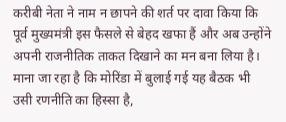करीबी नेता ने नाम न छापने की शर्त पर दावा किया कि पूर्व मुख्यमंत्री इस फैसले से बेहद खफा हैं और अब उन्होंने अपनी राजनीतिक ताकत दिखाने का मन बना लिया है। माना जा रहा है कि मोरिंडा में बुलाई गई यह बैठक भी उसी रणनीति का हिस्सा है,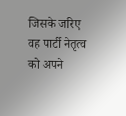जिसके जरिए वह पार्टी नेतृत्व को अपने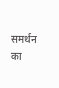समर्थन का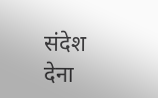संदेश देना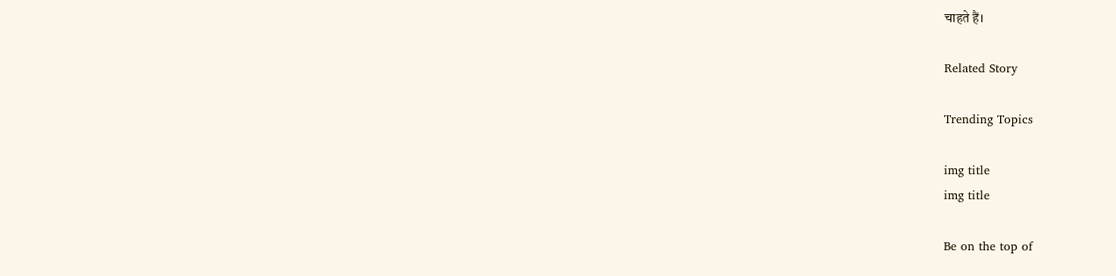चाहते हैं।

Related Story

Trending Topics

img title
img title

Be on the top of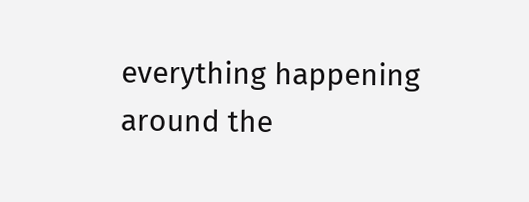everything happening around the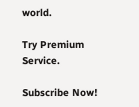world.

Try Premium Service.

Subscribe Now!